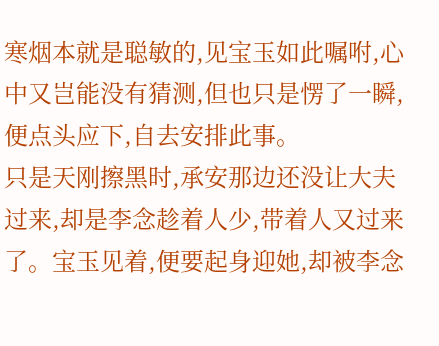寒烟本就是聪敏的,见宝玉如此嘱咐,心中又岂能没有猜测,但也只是愣了一瞬,便点头应下,自去安排此事。
只是天刚擦黑时,承安那边还没让大夫过来,却是李念趁着人少,带着人又过来了。宝玉见着,便要起身迎她,却被李念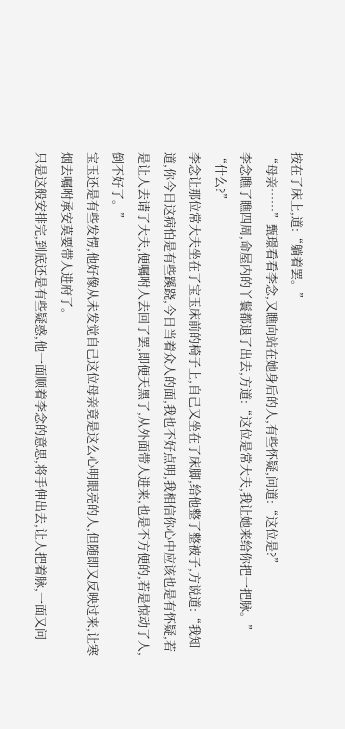按在了床上,道:“躺着罢。”
“母亲……”甄璟看看李念,又瞧向站在她身后的人,有些怀疑,问道:“这位是?”
李念瞧了瞧四周,命屋内的丫鬟都退了出去,方道:“这位是常大夫,我让她来给你把一把脉。”
“什么?”
李念让那位常大夫坐在了宝玉床前的椅子上,自己又坐在了床脚,给他整了整被子,方说道:“我知道,你今日这病怕是有些蹊跷,今日当着众人的面,我也不好点明,我相信你心中应该也是有怀疑,若是让人去请了大夫,便嘱咐人去回了罢,即便天黑了,从外面带人进来,也是不方便的,若是惊动了人,倒不好了。”
宝玉还是有些发愣,他好像从未发觉自己这位母亲竟是这么心明眼亮的人,但随即又反映过来,让寒烟去嘱咐承安莫要带人进府了。
只是这般安排完,到底还是有些疑惑,他一面顺着李念的意思,将手伸出去,让人把着脉,一面又问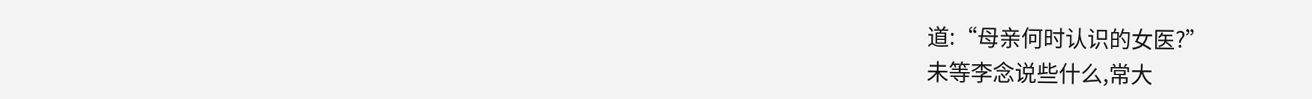道:“母亲何时认识的女医?”
未等李念说些什么,常大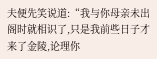夫便先笑说道:“我与你母亲未出阁时就相识了,只是我前些日子才来了金陵,论理你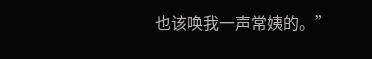也该唤我一声常姨的。”